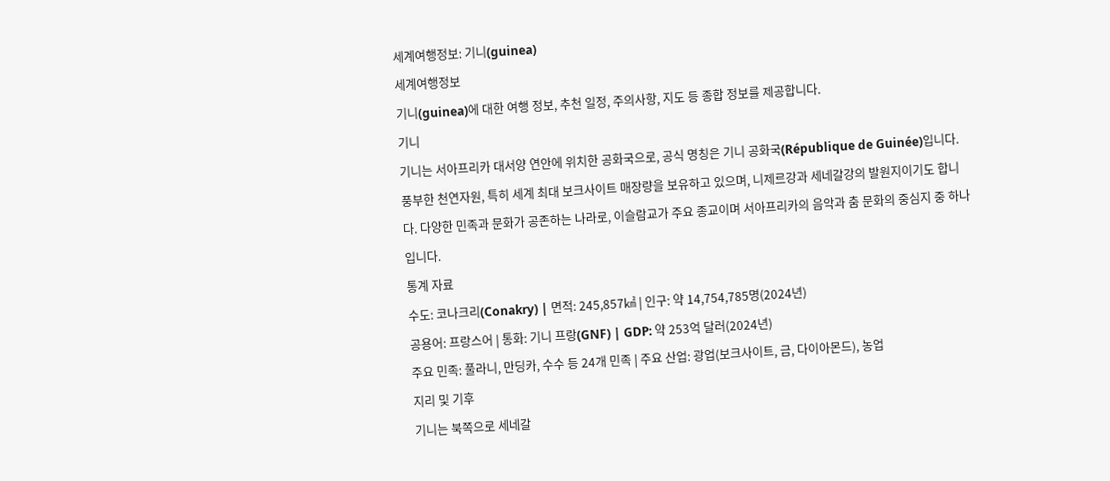세계여행정보: 기니(guinea)
세계여행정보
기니(guinea)에 대한 여행 정보, 추천 일정, 주의사항, 지도 등 종합 정보를 제공합니다.
기니
기니는 서아프리카 대서양 연안에 위치한 공화국으로, 공식 명칭은 기니 공화국(République de Guinée)입니다. 풍부한 천연자원, 특히 세계 최대 보크사이트 매장량을 보유하고 있으며, 니제르강과 세네갈강의 발원지이기도 합니다. 다양한 민족과 문화가 공존하는 나라로, 이슬람교가 주요 종교이며 서아프리카의 음악과 춤 문화의 중심지 중 하나입니다.
통계 자료
수도: 코나크리(Conakry) | 면적: 245,857㎢ | 인구: 약 14,754,785명(2024년)
공용어: 프랑스어 | 통화: 기니 프랑(GNF) | GDP: 약 253억 달러(2024년)
주요 민족: 풀라니, 만딩카, 수수 등 24개 민족 | 주요 산업: 광업(보크사이트, 금, 다이아몬드), 농업
지리 및 기후
기니는 북쪽으로 세네갈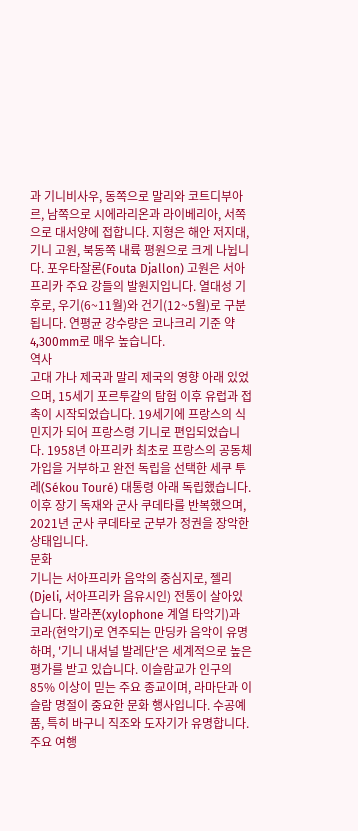과 기니비사우, 동쪽으로 말리와 코트디부아르, 남쪽으로 시에라리온과 라이베리아, 서쪽으로 대서양에 접합니다. 지형은 해안 저지대, 기니 고원, 북동쪽 내륙 평원으로 크게 나뉩니다. 포우타잘론(Fouta Djallon) 고원은 서아프리카 주요 강들의 발원지입니다. 열대성 기후로, 우기(6~11월)와 건기(12~5월)로 구분됩니다. 연평균 강수량은 코나크리 기준 약 4,300mm로 매우 높습니다.
역사
고대 가나 제국과 말리 제국의 영향 아래 있었으며, 15세기 포르투갈의 탐험 이후 유럽과 접촉이 시작되었습니다. 19세기에 프랑스의 식민지가 되어 프랑스령 기니로 편입되었습니다. 1958년 아프리카 최초로 프랑스의 공동체 가입을 거부하고 완전 독립을 선택한 세쿠 투레(Sékou Touré) 대통령 아래 독립했습니다. 이후 장기 독재와 군사 쿠데타를 반복했으며, 2021년 군사 쿠데타로 군부가 정권을 장악한 상태입니다.
문화
기니는 서아프리카 음악의 중심지로, 젤리(Djeli, 서아프리카 음유시인) 전통이 살아있습니다. 발라폰(xylophone 계열 타악기)과 코라(현악기)로 연주되는 만딩카 음악이 유명하며, '기니 내셔널 발레단'은 세계적으로 높은 평가를 받고 있습니다. 이슬람교가 인구의 85% 이상이 믿는 주요 종교이며, 라마단과 이슬람 명절이 중요한 문화 행사입니다. 수공예품, 특히 바구니 직조와 도자기가 유명합니다.
주요 여행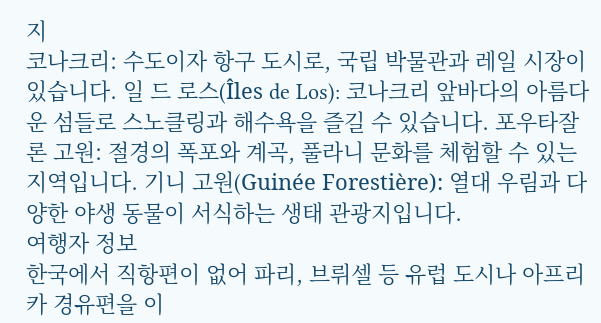지
코나크리: 수도이자 항구 도시로, 국립 박물관과 레일 시장이 있습니다. 일 드 로스(Îles de Los): 코나크리 앞바다의 아름다운 섬들로 스노클링과 해수욕을 즐길 수 있습니다. 포우타잘론 고원: 절경의 폭포와 계곡, 풀라니 문화를 체험할 수 있는 지역입니다. 기니 고원(Guinée Forestière): 열대 우림과 다양한 야생 동물이 서식하는 생태 관광지입니다.
여행자 정보
한국에서 직항편이 없어 파리, 브뤼셀 등 유럽 도시나 아프리카 경유편을 이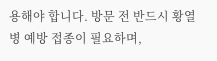용해야 합니다. 방문 전 반드시 황열병 예방 접종이 필요하며,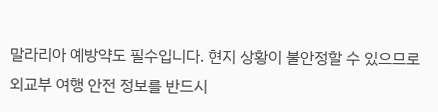말라리아 예방약도 필수입니다. 현지 상황이 불안정할 수 있으므로 외교부 여행 안전 정보를 반드시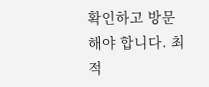확인하고 방문해야 합니다. 최적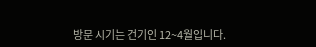방문 시기는 건기인 12~4월입니다.